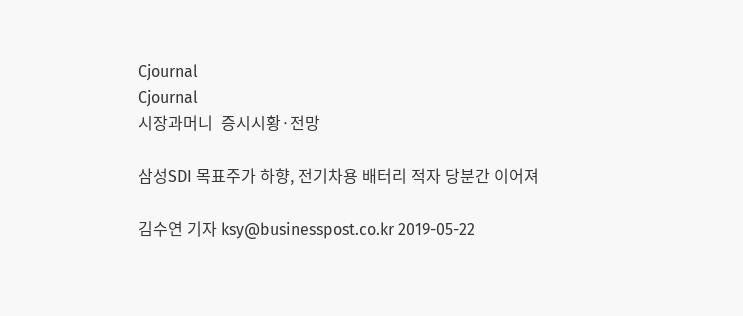Cjournal
Cjournal
시장과머니  증시시황·전망

삼성SDI 목표주가 하향, 전기차용 배터리 적자 당분간 이어져

김수연 기자 ksy@businesspost.co.kr 2019-05-22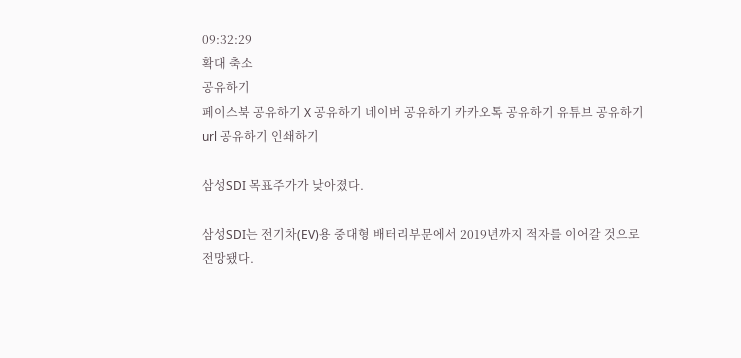09:32:29
확대 축소
공유하기
페이스북 공유하기 X 공유하기 네이버 공유하기 카카오톡 공유하기 유튜브 공유하기 url 공유하기 인쇄하기

삼성SDI 목표주가가 낮아졌다.

삼성SDI는 전기차(EV)용 중대형 배터리부문에서 2019년까지 적자를 이어갈 것으로 전망됐다.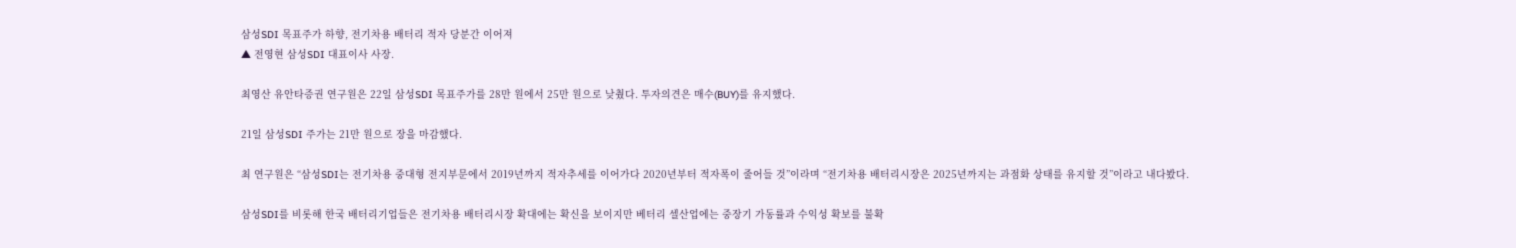삼성SDI 목표주가 하향, 전기차용 배터리 적자 당분간 이어져
▲ 전영현 삼성SDI 대표이사 사장.

최영산 유안타증권 연구원은 22일 삼성SDI 목표주가를 28만 원에서 25만 원으로 낮췄다. 투자의견은 매수(BUY)를 유지했다.

21일 삼성SDI 주가는 21만 원으로 장을 마감했다.

최 연구원은 “삼성SDI는 전기차용 중대형 전지부문에서 2019년까지 적자추세를 이어가다 2020년부터 적자폭이 줄어들 것”이라며 “전기차용 배터리시장은 2025년까지는 과점화 상태를 유지할 것”이라고 내다봤다.

삼성SDI를 비롯해 한국 배터리기업들은 전기차용 배터리시장 확대에는 확신을 보이지만 베터리 셀산업에는 중장기 가동률과 수익성 확보를 불확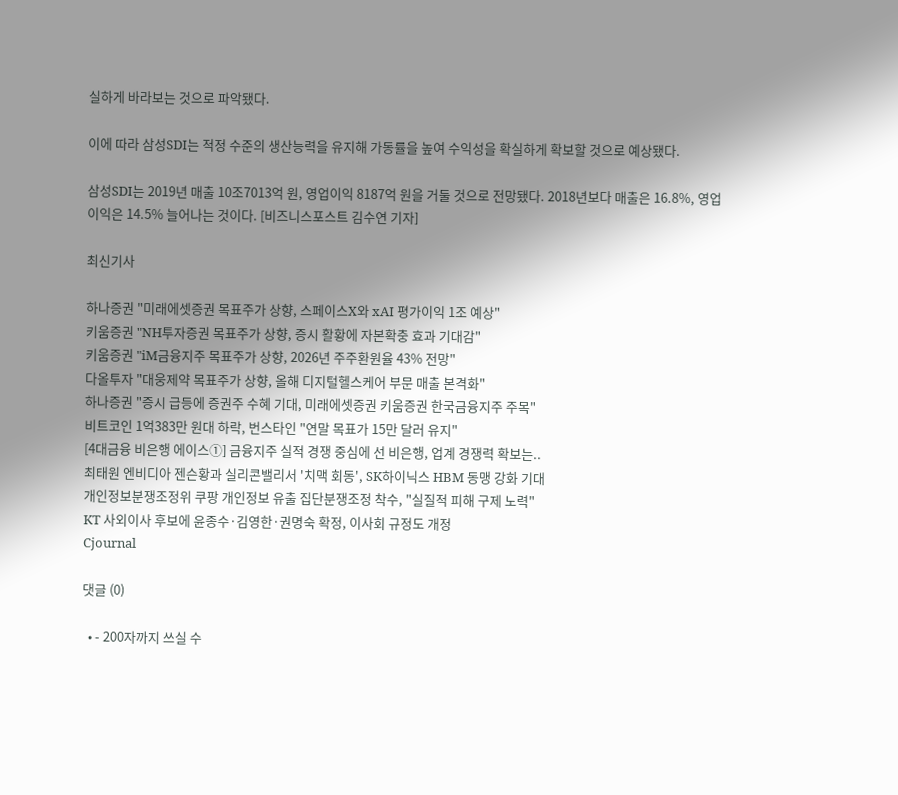실하게 바라보는 것으로 파악됐다.

이에 따라 삼성SDI는 적정 수준의 생산능력을 유지해 가동률을 높여 수익성을 확실하게 확보할 것으로 예상됐다.

삼성SDI는 2019년 매출 10조7013억 원, 영업이익 8187억 원을 거둘 것으로 전망됐다. 2018년보다 매출은 16.8%, 영업이익은 14.5% 늘어나는 것이다. [비즈니스포스트 김수연 기자]

최신기사

하나증권 "미래에셋증권 목표주가 상향, 스페이스X와 xAI 평가이익 1조 예상"
키움증권 "NH투자증권 목표주가 상향, 증시 활황에 자본확충 효과 기대감"
키움증권 "iM금융지주 목표주가 상향, 2026년 주주환원율 43% 전망"
다올투자 "대웅제약 목표주가 상향, 올해 디지털헬스케어 부문 매출 본격화"
하나증권 "증시 급등에 증권주 수혜 기대, 미래에셋증권 키움증권 한국금융지주 주목"
비트코인 1억383만 원대 하락, 번스타인 "연말 목표가 15만 달러 유지"
[4대금융 비은행 에이스①] 금융지주 실적 경쟁 중심에 선 비은행, 업계 경쟁력 확보는..
최태원 엔비디아 젠슨황과 실리콘밸리서 '치맥 회동', SK하이닉스 HBM 동맹 강화 기대
개인정보분쟁조정위 쿠팡 개인정보 유출 집단분쟁조정 착수, "실질적 피해 구제 노력"
KT 사외이사 후보에 윤종수·김영한·권명숙 확정, 이사회 규정도 개정
Cjournal

댓글 (0)

  • - 200자까지 쓰실 수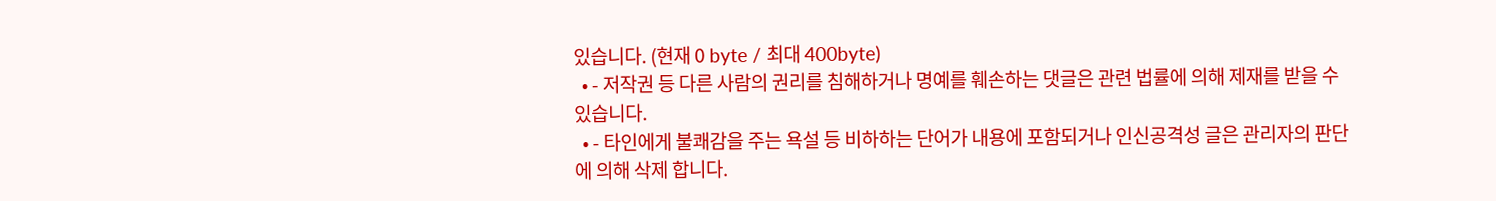있습니다. (현재 0 byte / 최대 400byte)
  • - 저작권 등 다른 사람의 권리를 침해하거나 명예를 훼손하는 댓글은 관련 법률에 의해 제재를 받을 수 있습니다.
  • - 타인에게 불쾌감을 주는 욕설 등 비하하는 단어가 내용에 포함되거나 인신공격성 글은 관리자의 판단에 의해 삭제 합니다.